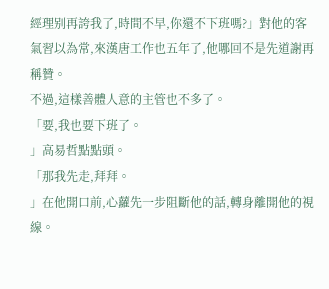經理别再誇我了,時間不早,你還不下班嗎?」對他的客氣習以為常,來漢唐工作也五年了,他哪回不是先道謝再稱贊。
不過,這樣善體人意的主管也不多了。
「要,我也要下班了。
」高易哲點點頭。
「那我先走,拜拜。
」在他開口前,心蘿先一步阻斷他的話,轉身離開他的視線。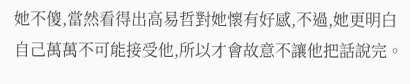她不傻,當然看得出高易哲對她懷有好感,不過,她更明白自己萬萬不可能接受他,所以才會故意不讓他把話說完。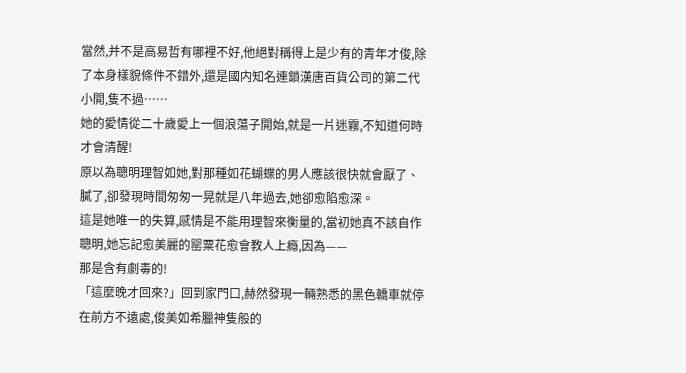當然,并不是高易哲有哪裡不好,他絕對稱得上是少有的青年才俊,除了本身樣貌條件不錯外,還是國内知名連鎖漢唐百貨公司的第二代小開,隻不過……
她的愛情從二十歲愛上一個浪蕩子開始,就是一片迷霧,不知道何時才會清醒!
原以為聰明理智如她,對那種如花蝴蝶的男人應該很快就會厭了、膩了,卻發現時間匆匆一晃就是八年過去,她卻愈陷愈深。
這是她唯一的失算,感情是不能用理智來衡量的,當初她真不該自作聰明,她忘記愈美麗的罂粟花愈會教人上瘾,因為——
那是含有劇毒的!
「這麼晚才回來?」回到家門口,赫然發現一輛熟悉的黑色轎車就停在前方不遠處,俊美如希臘神隻般的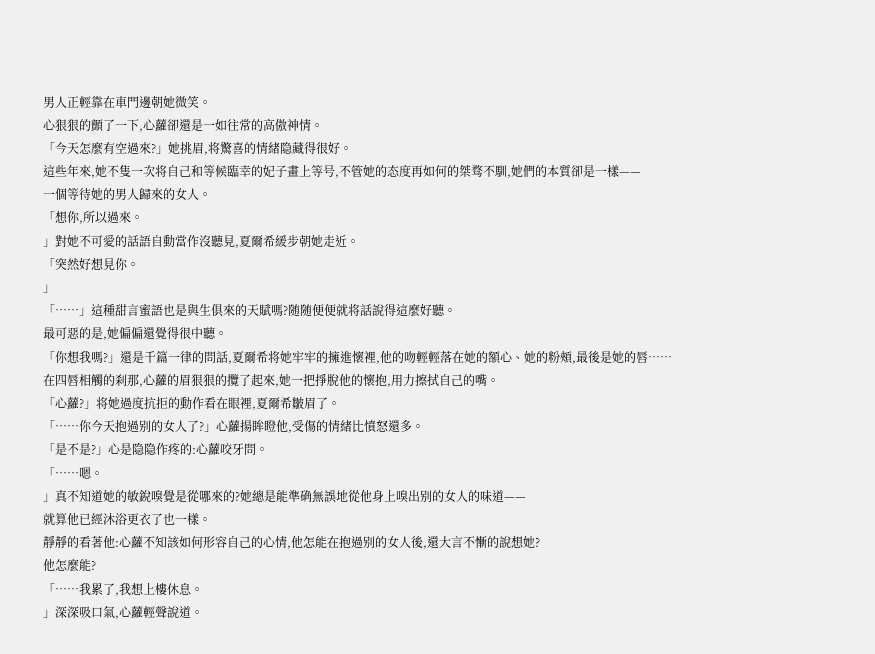男人正輕靠在車門邊朝她微笑。
心狠狠的顫了一下,心蘿卻還是一如往常的高傲神情。
「今天怎麼有空過來?」她挑眉,将驚喜的情緒隐藏得很好。
這些年來,她不隻一次将自己和等候臨幸的妃子畫上等号,不管她的态度再如何的桀骛不馴,她們的本質卻是一樣——
一個等待她的男人歸來的女人。
「想你,所以過來。
」對她不可愛的話語自動當作沒聽見,夏爾希緩步朝她走近。
「突然好想見你。
」
「……」這種甜言蜜語也是與生俱來的天賦嗎?随随便便就将話說得這麼好聽。
最可惡的是,她偏偏還覺得很中聽。
「你想我嗎?」還是千篇一律的問話,夏爾希将她牢牢的擁進懷裡,他的吻輕輕落在她的額心、她的粉頰,最後是她的唇……
在四唇相觸的刹那,心蘿的眉狠狠的攬了起來,她一把掙脫他的懷抱,用力擦拭自己的嘴。
「心蘿?」将她過度抗拒的動作看在眼裡,夏爾希皺眉了。
「……你今天抱過别的女人了?」心蘿揚眸瞪他,受傷的情緒比憤怒還多。
「是不是?」心是隐隐作疼的:心蘿咬牙問。
「……嗯。
」真不知道她的敏銳嗅覺是從哪來的?她總是能準确無誤地從他身上嗅出别的女人的味道——
就算他已經沐浴更衣了也一樣。
靜靜的看著他:心蘿不知該如何形容自己的心情,他怎能在抱過别的女人後,還大言不慚的說想她?
他怎麼能?
「……我累了,我想上樓休息。
」深深吸口氣,心蘿輕聲說道。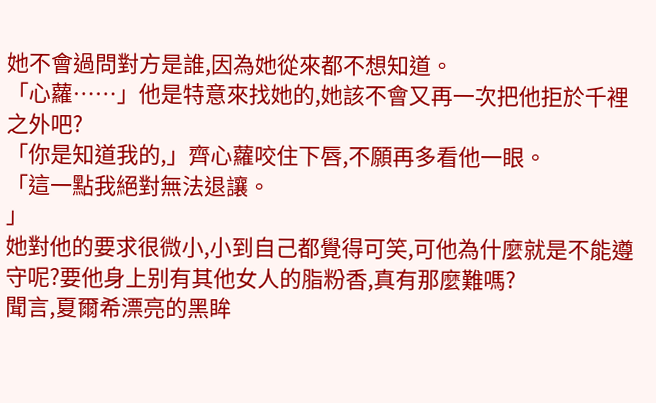她不會過問對方是誰,因為她從來都不想知道。
「心蘿……」他是特意來找她的,她該不會又再一次把他拒於千裡之外吧?
「你是知道我的,」齊心蘿咬住下唇,不願再多看他一眼。
「這一點我絕對無法退讓。
」
她對他的要求很微小,小到自己都覺得可笑,可他為什麼就是不能遵守呢?要他身上别有其他女人的脂粉香,真有那麼難嗎?
聞言,夏爾希漂亮的黑眸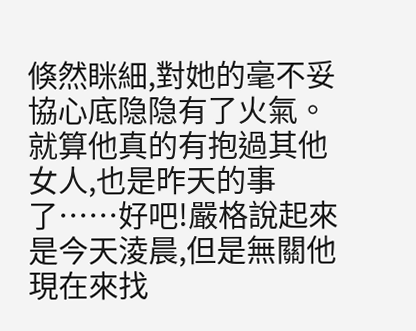倏然眯細,對她的毫不妥協心底隐隐有了火氣。
就算他真的有抱過其他女人,也是昨天的事了……好吧!嚴格說起來是今天淩晨,但是無關他現在來找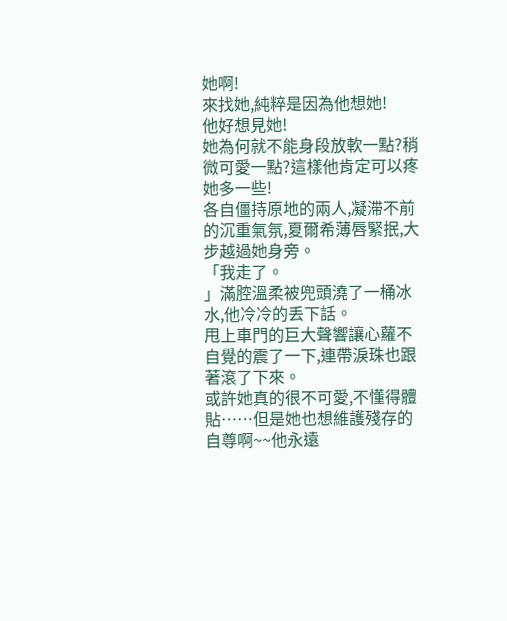她啊!
來找她,純粹是因為他想她!
他好想見她!
她為何就不能身段放軟一點?稍微可愛一點?這樣他肯定可以疼她多一些!
各自僵持原地的兩人,凝滞不前的沉重氣氛,夏爾希薄唇緊抿,大步越過她身旁。
「我走了。
」滿腔溫柔被兜頭澆了一桶冰水,他冷冷的丢下話。
甩上車門的巨大聲響讓心蘿不自覺的震了一下,連帶淚珠也跟著滾了下來。
或許她真的很不可愛,不懂得體貼……但是她也想維護殘存的自尊啊~~他永遠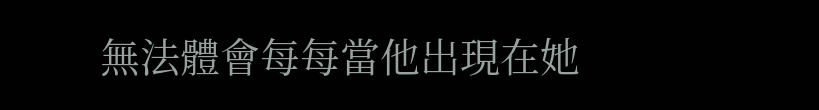無法體會每每當他出現在她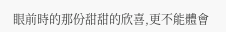眼前時的那份甜甜的欣喜,更不能體會